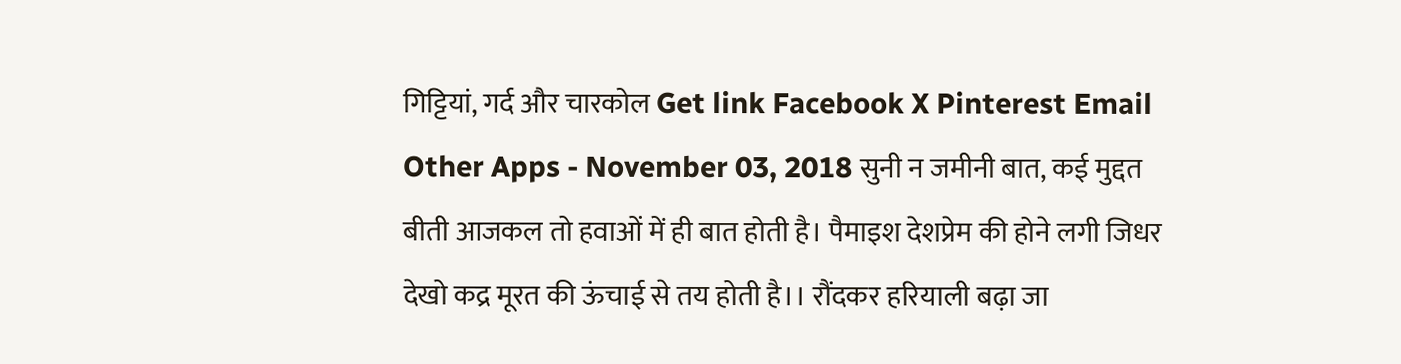गिट्टियां, गर्द और चारकोल Get link Facebook X Pinterest Email Other Apps - November 03, 2018 सुनी न जमीनी बात, कई मुद्दत बीती आजकल तो हवाओं में ही बात होती है। पैमाइश देशप्रेम की होने लगी जिधर देखो कद्र मूरत की ऊंचाई से तय होती है।। रौंदकर हरियाली बढ़ा जा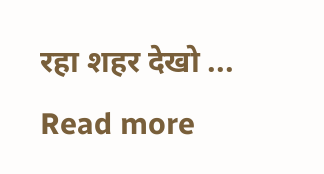रहा शहर देखो ... Read more